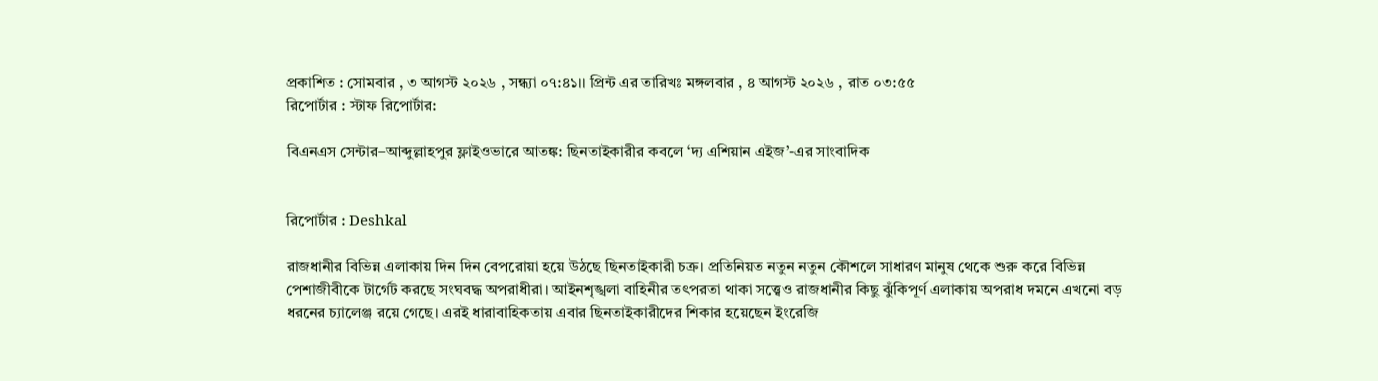প্রকাশিত : সোমবার , ৩ আগস্ট ২০২৬ , সন্ধ্যা ০৭:৪১।। প্রিন্ট এর তারিখঃ মঙ্গলবার , ৪ আগস্ট ২০২৬ , রাত ০৩:৫৫
রিপোর্টার : স্টাফ রিপোর্টার:

বিএনএস সেন্টার–আব্দুল্লাহপুর ফ্লাইওভারে আতঙ্ক: ছিনতাইকারীর কবলে ‘দ্য এশিয়ান এইজ’-এর সাংবাদিক


রিপোর্টার : Deshkal

রাজধানীর বিভিন্ন এলাকায় দিন দিন বেপরোয়া হয়ে উঠছে ছিনতাইকারী চক্র। প্রতিনিয়ত নতুন নতুন কৌশলে সাধারণ মানুষ থেকে শুরু করে বিভিন্ন পেশাজীবীকে টার্গেট করছে সংঘবদ্ধ অপরাধীরা। আইনশৃঙ্খলা বাহিনীর তৎপরতা থাকা সত্ত্বেও রাজধানীর কিছু ঝুঁকিপূর্ণ এলাকায় অপরাধ দমনে এখনো বড় ধরনের চ্যালেঞ্জ রয়ে গেছে। এরই ধারাবাহিকতায় এবার ছিনতাইকারীদের শিকার হয়েছেন ইংরেজি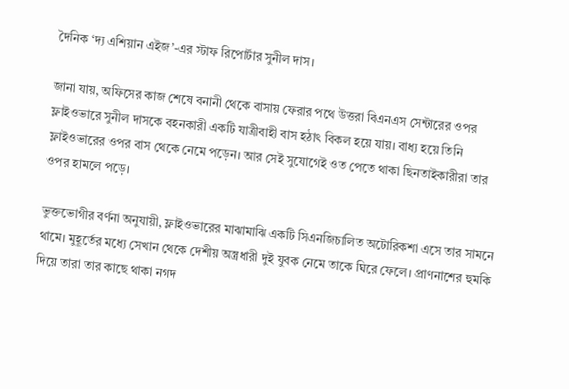দৈনিক ‘দ্য এশিয়ান এইজ’-এর স্টাফ রিপোর্টার সুনীল দাস।

জানা যায়, অফিসের কাজ শেষে বনানী থেকে বাসায় ফেরার পথে উত্তরা বিএনএস সেন্টারের ওপর ফ্লাইওভারে সুনীল দাসকে বহনকারী একটি যাত্রীবাহী বাস হঠাৎ বিকল হয়ে যায়। বাধ্য হয়ে তিনি ফ্লাইওভারের ওপর বাস থেকে নেমে পড়েন। আর সেই সুযোগেই ওত পেতে থাকা ছিনতাইকারীরা তার ওপর হামলে পড়ে।

ভুক্তভোগীর বর্ণনা অনুযায়ী, ফ্লাইওভারের মাঝামাঝি একটি সিএনজিচালিত অটোরিকশা এসে তার সামনে থামে। মুহূর্তের মধ্যে সেখান থেকে দেশীয় অস্ত্রধারী দুই যুবক নেমে তাকে ঘিরে ফেলে। প্রাণনাশের হুমকি দিয়ে তারা তার কাছে থাকা নগদ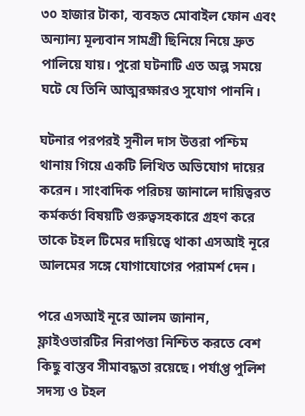৩০ হাজার টাকা, ব্যবহৃত মোবাইল ফোন এবং অন্যান্য মূল্যবান সামগ্রী ছিনিয়ে নিয়ে দ্রুত পালিয়ে যায়। পুরো ঘটনাটি এত অল্প সময়ে ঘটে যে তিনি আত্মরক্ষারও সুযোগ পাননি।

ঘটনার পরপরই সুনীল দাস উত্তরা পশ্চিম থানায় গিয়ে একটি লিখিত অভিযোগ দায়ের করেন। সাংবাদিক পরিচয় জানালে দায়িত্বরত কর্মকর্তা বিষয়টি গুরুত্বসহকারে গ্রহণ করে তাকে টহল টিমের দায়িত্বে থাকা এসআই নূরে আলমের সঙ্গে যোগাযোগের পরামর্শ দেন।

পরে এসআই নূরে আলম জানান, ফ্লাইওভারটির নিরাপত্তা নিশ্চিত করতে বেশ কিছু বাস্তব সীমাবদ্ধতা রয়েছে। পর্যাপ্ত পুলিশ সদস্য ও টহল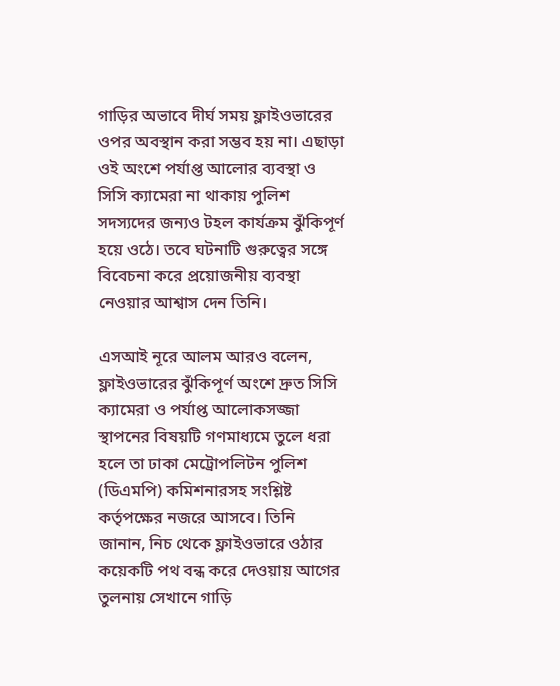গাড়ির অভাবে দীর্ঘ সময় ফ্লাইওভারের ওপর অবস্থান করা সম্ভব হয় না। এছাড়া ওই অংশে পর্যাপ্ত আলোর ব্যবস্থা ও সিসি ক্যামেরা না থাকায় পুলিশ সদস্যদের জন্যও টহল কার্যক্রম ঝুঁকিপূর্ণ হয়ে ওঠে। তবে ঘটনাটি গুরুত্বের সঙ্গে বিবেচনা করে প্রয়োজনীয় ব্যবস্থা নেওয়ার আশ্বাস দেন তিনি।

এসআই নূরে আলম আরও বলেন, ফ্লাইওভারের ঝুঁকিপূর্ণ অংশে দ্রুত সিসি ক্যামেরা ও পর্যাপ্ত আলোকসজ্জা স্থাপনের বিষয়টি গণমাধ্যমে তুলে ধরা হলে তা ঢাকা মেট্রোপলিটন পুলিশ (ডিএমপি) কমিশনারসহ সংশ্লিষ্ট কর্তৃপক্ষের নজরে আসবে। তিনি জানান, নিচ থেকে ফ্লাইওভারে ওঠার কয়েকটি পথ বন্ধ করে দেওয়ায় আগের তুলনায় সেখানে গাড়ি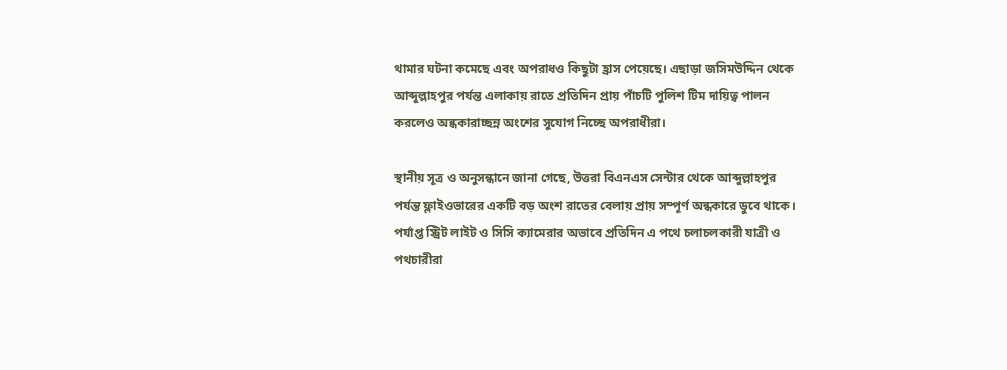থামার ঘটনা কমেছে এবং অপরাধও কিছুটা হ্রাস পেয়েছে। এছাড়া জসিমউদ্দিন থেকে আব্দুল্লাহপুর পর্যন্ত এলাকায় রাতে প্রতিদিন প্রায় পাঁচটি পুলিশ টিম দায়িত্ব পালন করলেও অন্ধকারাচ্ছন্ন অংশের সুযোগ নিচ্ছে অপরাধীরা।

স্থানীয় সূত্র ও অনুসন্ধানে জানা গেছে, উত্তরা বিএনএস সেন্টার থেকে আব্দুল্লাহপুর পর্যন্ত ফ্লাইওভারের একটি বড় অংশ রাতের বেলায় প্রায় সম্পূর্ণ অন্ধকারে ডুবে থাকে। পর্যাপ্ত স্ট্রিট লাইট ও সিসি ক্যামেরার অভাবে প্রতিদিন এ পথে চলাচলকারী যাত্রী ও পথচারীরা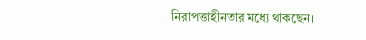নিরাপত্তাহীনতার মধ্যে থাকছেন।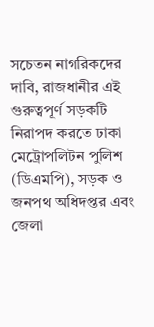সচেতন নাগরিকদের দাবি, রাজধানীর এই গুরুত্বপূর্ণ সড়কটি নিরাপদ করতে ঢাকা মেট্রোপলিটন পুলিশ (ডিএমপি), সড়ক ও জনপথ অধিদপ্তর এবং জেলা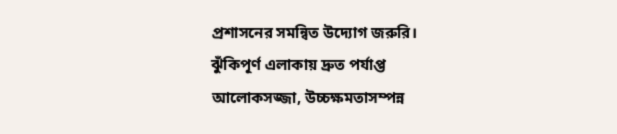প্রশাসনের সমন্বিত উদ্যোগ জরুরি। ঝুঁকিপূর্ণ এলাকায় দ্রুত পর্যাপ্ত আলোকসজ্জা, উচ্চক্ষমতাসম্পন্ন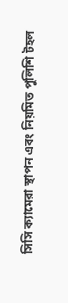সিসি ক্যামেরা স্থাপন এবং নিয়মিত পুলিশি টহল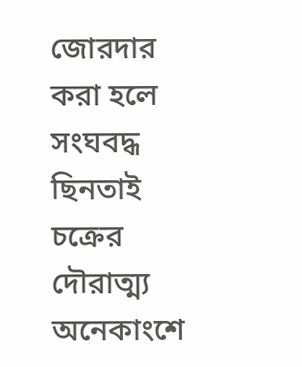জোরদার করা হলে সংঘবদ্ধ ছিনতাই চক্রের দৌরাত্ম্য অনেকাংশে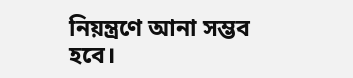নিয়ন্ত্রণে আনা সম্ভব হবে।